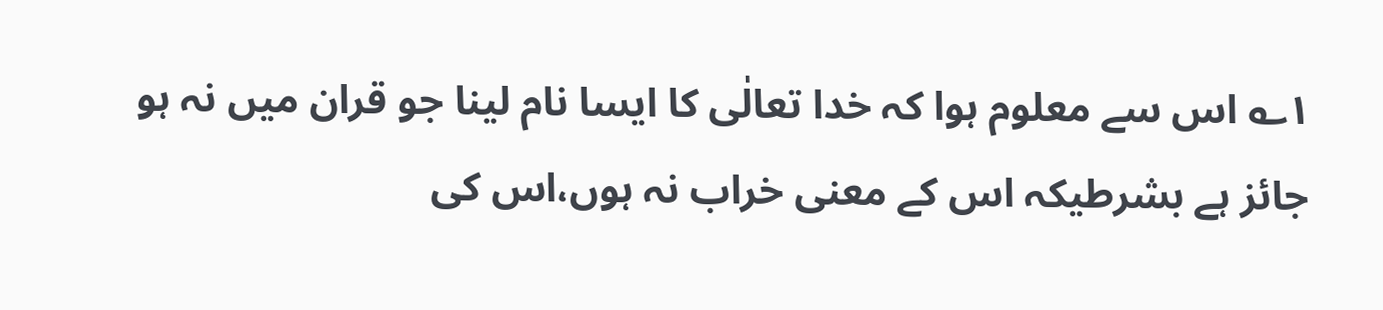۱؎ اس سے معلوم ہوا کہ خدا تعالٰی کا ایسا نام لینا جو قران میں نہ ہو جائز ہے بشرطیکہ اس کے معنی خراب نہ ہوں،اس کی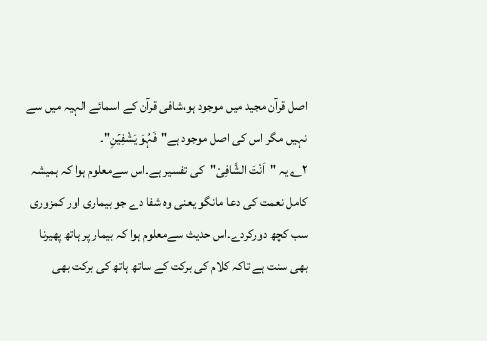اصل قرآن مجید میں موجود ہو،شافی قرآن کے اسمائے الہیہ میں سے نہیں مگر اس کی اصل موجود ہے"فَہُوَ یَشْفِیۡنِ"۔
۲؎ یہ "اَنْتَ الشَّافِیْ"کی تفسیر ہے۔اس سےمعلوم ہوا کہ ہمیشہ کامل نعمت کی دعا مانگو یعنی وہ شفا دے جو بیماری اور کمزوری سب کچھ دورکردے۔اس حدیث سےمعلوم ہوا کہ بیمار پر ہاتھ پھیرنا بھی سنت ہے تاکہ کلام کی برکت کے ساتھ ہاتھ کی برکت بھی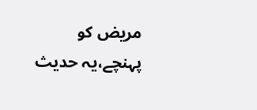مریض کو پہنچے،یہ حدیث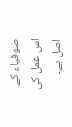صوفیاء کے اس عمل کی اصل ہے۔